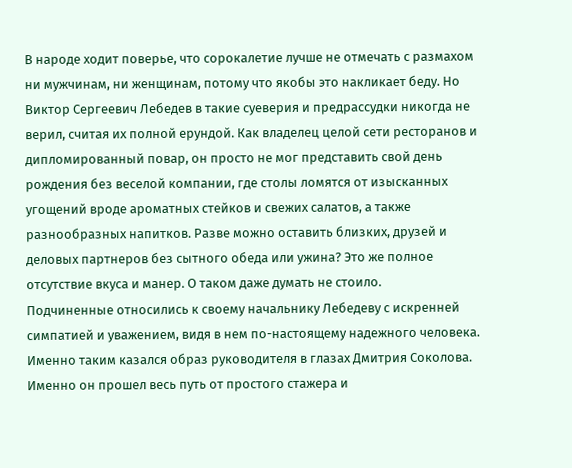В народе ходит поверье, что сорокалетие лучше не отмечать с размахом ни мужчинам, ни женщинам, потому что якобы это накликает беду. Но Виктор Сергеевич Лебедев в такие суеверия и предрассудки никогда не верил, считая их полной ерундой. Как владелец целой сети ресторанов и дипломированный повар, он просто не мог представить свой день рождения без веселой компании, где столы ломятся от изысканных угощений вроде ароматных стейков и свежих салатов, а также разнообразных напитков. Разве можно оставить близких, друзей и деловых партнеров без сытного обеда или ужина? Это же полное отсутствие вкуса и манер. О таком даже думать не стоило.
Подчиненные относились к своему начальнику Лебедеву с искренней симпатией и уважением, видя в нем по-настоящему надежного человека. Именно таким казался образ руководителя в глазах Дмитрия Соколова. Именно он прошел весь путь от простого стажера и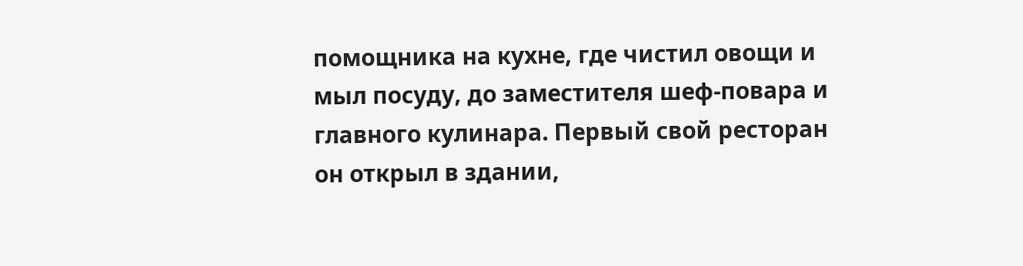помощника на кухне, где чистил овощи и мыл посуду, до заместителя шеф-повара и главного кулинара. Первый свой ресторан он открыл в здании,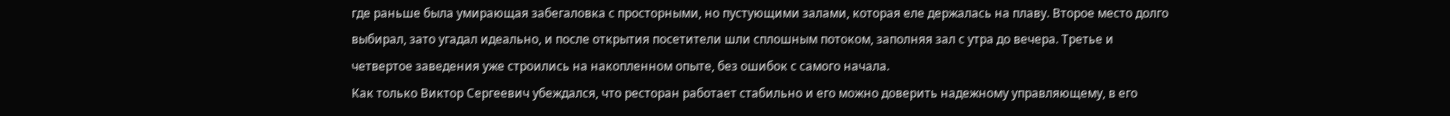где раньше была умирающая забегаловка с просторными, но пустующими залами, которая еле держалась на плаву. Второе место долго выбирал, зато угадал идеально, и после открытия посетители шли сплошным потоком, заполняя зал с утра до вечера. Третье и четвертое заведения уже строились на накопленном опыте, без ошибок с самого начала.
Как только Виктор Сергеевич убеждался, что ресторан работает стабильно и его можно доверить надежному управляющему, в его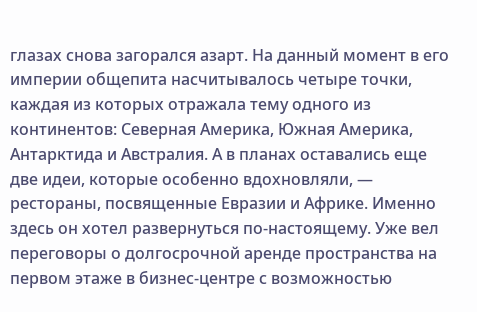глазах снова загорался азарт. На данный момент в его империи общепита насчитывалось четыре точки, каждая из которых отражала тему одного из континентов: Северная Америка, Южная Америка, Антарктида и Австралия. А в планах оставались еще две идеи, которые особенно вдохновляли, — рестораны, посвященные Евразии и Африке. Именно здесь он хотел развернуться по-настоящему. Уже вел переговоры о долгосрочной аренде пространства на первом этаже в бизнес-центре с возможностью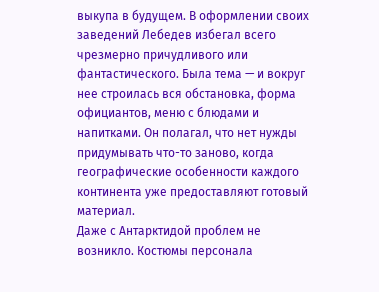выкупа в будущем. В оформлении своих заведений Лебедев избегал всего чрезмерно причудливого или фантастического. Была тема — и вокруг нее строилась вся обстановка, форма официантов, меню с блюдами и напитками. Он полагал, что нет нужды придумывать что-то заново, когда географические особенности каждого континента уже предоставляют готовый материал.
Даже с Антарктидой проблем не возникло. Костюмы персонала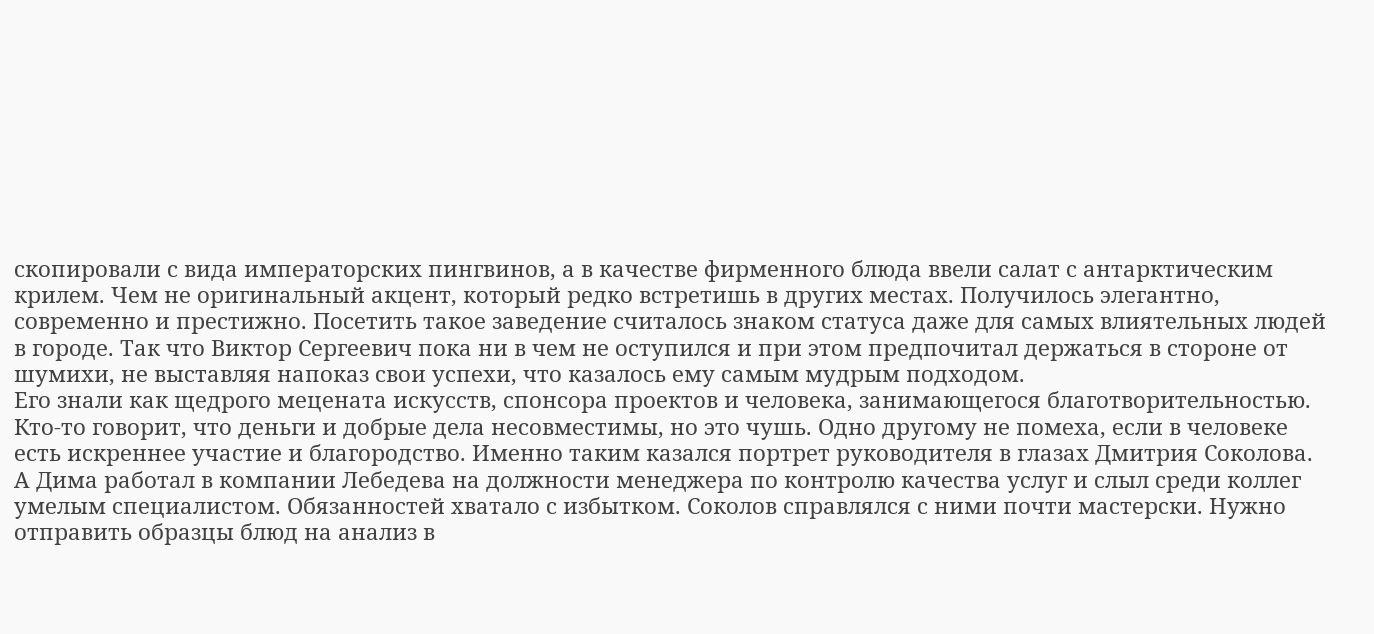скопировали с вида императорских пингвинов, а в качестве фирменного блюда ввели салат с антарктическим крилем. Чем не оригинальный акцент, который редко встретишь в других местах. Получилось элегантно, современно и престижно. Посетить такое заведение считалось знаком статуса даже для самых влиятельных людей в городе. Так что Виктор Сергеевич пока ни в чем не оступился и при этом предпочитал держаться в стороне от шумихи, не выставляя напоказ свои успехи, что казалось ему самым мудрым подходом.
Его знали как щедрого мецената искусств, спонсора проектов и человека, занимающегося благотворительностью. Кто-то говорит, что деньги и добрые дела несовместимы, но это чушь. Одно другому не помеха, если в человеке есть искреннее участие и благородство. Именно таким казался портрет руководителя в глазах Дмитрия Соколова. А Дима работал в компании Лебедева на должности менеджера по контролю качества услуг и слыл среди коллег умелым специалистом. Обязанностей хватало с избытком. Соколов справлялся с ними почти мастерски. Нужно отправить образцы блюд на анализ в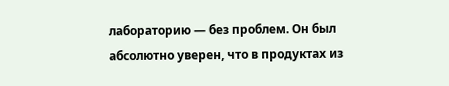лабораторию — без проблем. Он был абсолютно уверен, что в продуктах из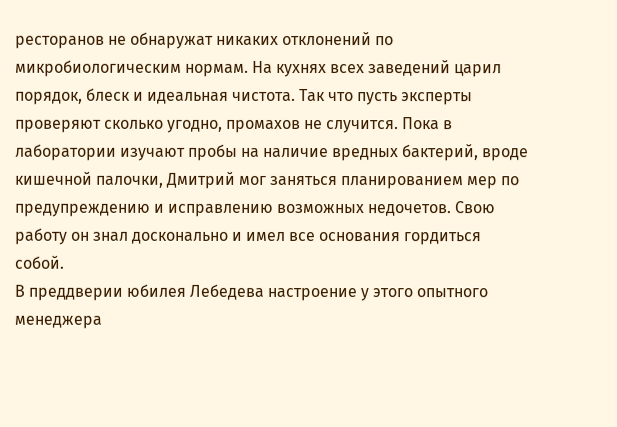ресторанов не обнаружат никаких отклонений по микробиологическим нормам. На кухнях всех заведений царил порядок, блеск и идеальная чистота. Так что пусть эксперты проверяют сколько угодно, промахов не случится. Пока в лаборатории изучают пробы на наличие вредных бактерий, вроде кишечной палочки, Дмитрий мог заняться планированием мер по предупреждению и исправлению возможных недочетов. Свою работу он знал досконально и имел все основания гордиться собой.
В преддверии юбилея Лебедева настроение у этого опытного менеджера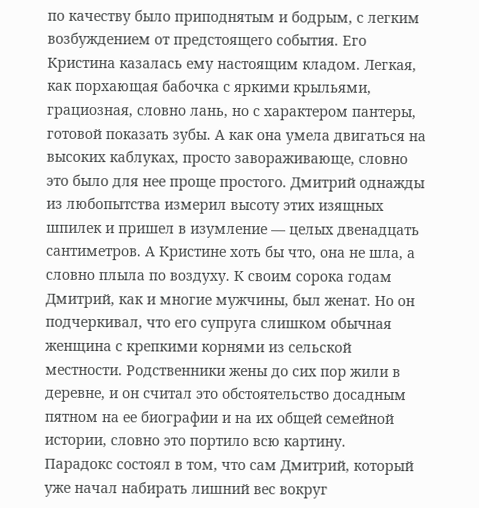по качеству было приподнятым и бодрым, с легким возбуждением от предстоящего события. Его Кристина казалась ему настоящим кладом. Легкая, как порхающая бабочка с яркими крыльями, грациозная, словно лань, но с характером пантеры, готовой показать зубы. А как она умела двигаться на высоких каблуках, просто завораживающе, словно это было для нее проще простого. Дмитрий однажды из любопытства измерил высоту этих изящных шпилек и пришел в изумление — целых двенадцать сантиметров. А Кристине хоть бы что, она не шла, а словно плыла по воздуху. К своим сорока годам Дмитрий, как и многие мужчины, был женат. Но он подчеркивал, что его супруга слишком обычная женщина с крепкими корнями из сельской местности. Родственники жены до сих пор жили в деревне, и он считал это обстоятельство досадным пятном на ее биографии и на их общей семейной истории, словно это портило всю картину.
Парадокс состоял в том, что сам Дмитрий, который уже начал набирать лишний вес вокруг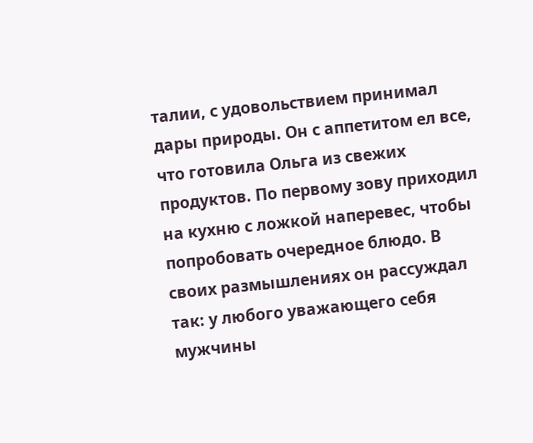талии, с удовольствием принимал дары природы. Он с аппетитом ел все, что готовила Ольга из свежих продуктов. По первому зову приходил на кухню с ложкой наперевес, чтобы попробовать очередное блюдо. В своих размышлениях он рассуждал так: у любого уважающего себя мужчины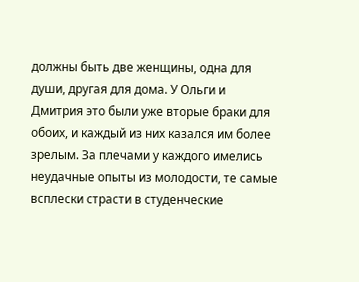должны быть две женщины, одна для души, другая для дома. У Ольги и Дмитрия это были уже вторые браки для обоих, и каждый из них казался им более зрелым. За плечами у каждого имелись неудачные опыты из молодости, те самые всплески страсти в студенческие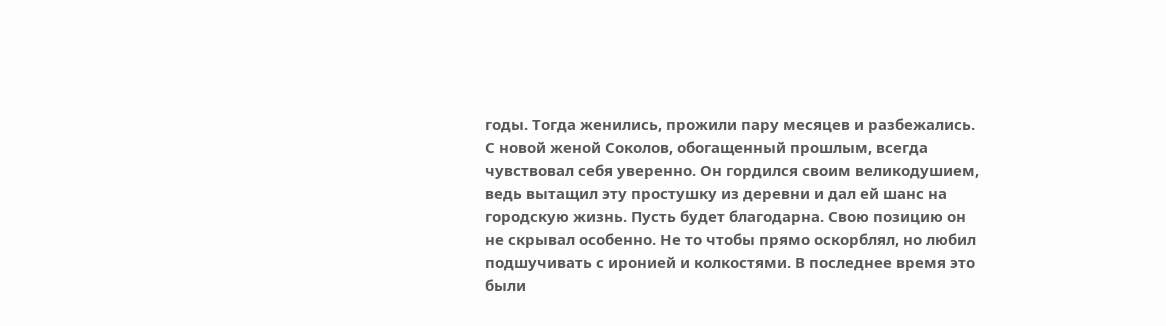годы. Тогда женились, прожили пару месяцев и разбежались.
С новой женой Соколов, обогащенный прошлым, всегда чувствовал себя уверенно. Он гордился своим великодушием, ведь вытащил эту простушку из деревни и дал ей шанс на городскую жизнь. Пусть будет благодарна. Свою позицию он не скрывал особенно. Не то чтобы прямо оскорблял, но любил подшучивать с иронией и колкостями. В последнее время это были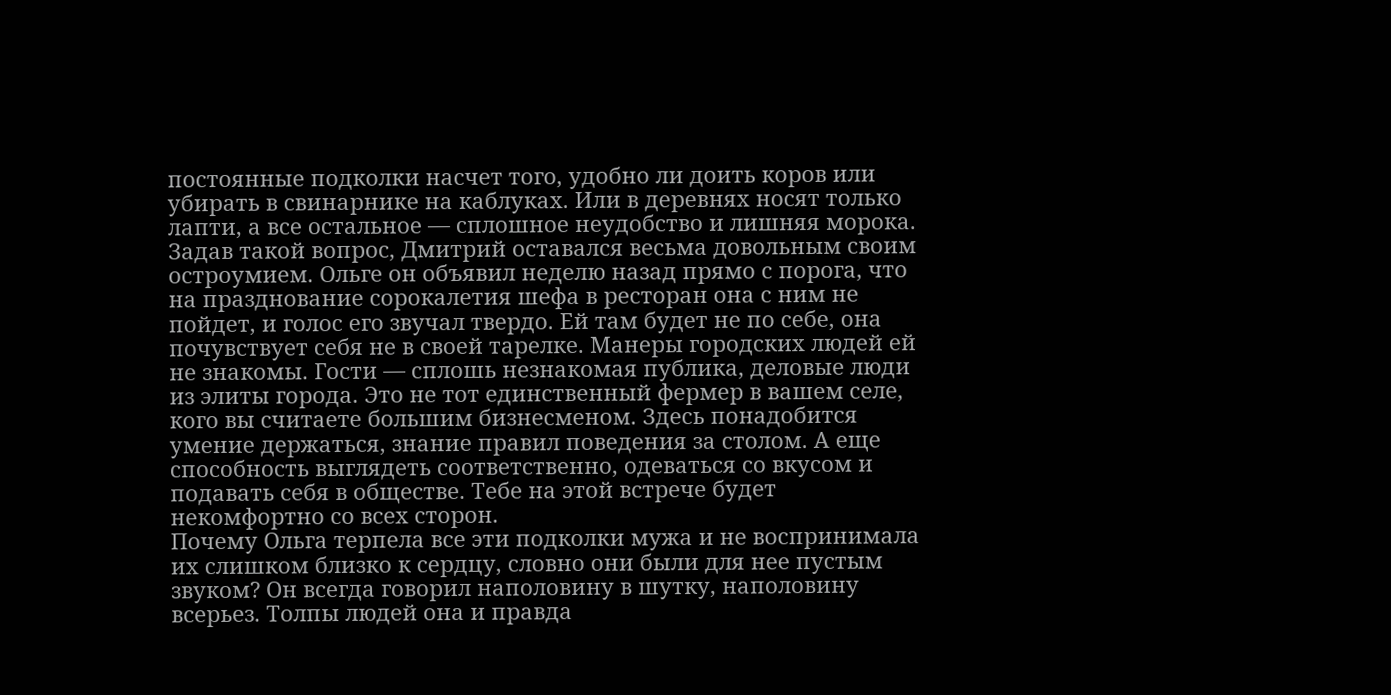постоянные подколки насчет того, удобно ли доить коров или убирать в свинарнике на каблуках. Или в деревнях носят только лапти, а все остальное — сплошное неудобство и лишняя морока. Задав такой вопрос, Дмитрий оставался весьма довольным своим остроумием. Ольге он объявил неделю назад прямо с порога, что на празднование сорокалетия шефа в ресторан она с ним не пойдет, и голос его звучал твердо. Ей там будет не по себе, она почувствует себя не в своей тарелке. Манеры городских людей ей не знакомы. Гости — сплошь незнакомая публика, деловые люди из элиты города. Это не тот единственный фермер в вашем селе, кого вы считаете большим бизнесменом. Здесь понадобится умение держаться, знание правил поведения за столом. А еще способность выглядеть соответственно, одеваться со вкусом и подавать себя в обществе. Тебе на этой встрече будет некомфортно со всех сторон.
Почему Ольга терпела все эти подколки мужа и не воспринимала их слишком близко к сердцу, словно они были для нее пустым звуком? Он всегда говорил наполовину в шутку, наполовину всерьез. Толпы людей она и правда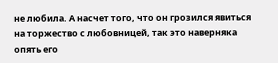не любила. А насчет того, что он грозился явиться на торжество с любовницей, так это наверняка опять его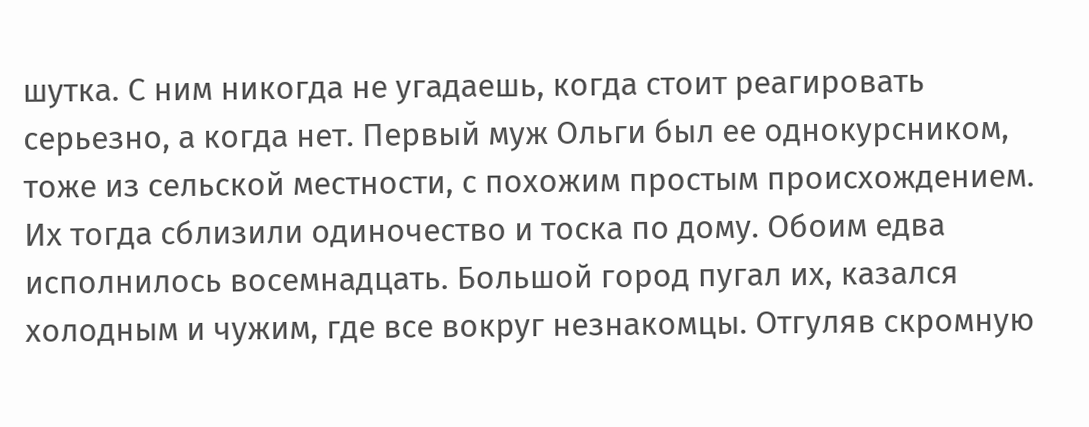шутка. С ним никогда не угадаешь, когда стоит реагировать серьезно, а когда нет. Первый муж Ольги был ее однокурсником, тоже из сельской местности, с похожим простым происхождением. Их тогда сблизили одиночество и тоска по дому. Обоим едва исполнилось восемнадцать. Большой город пугал их, казался холодным и чужим, где все вокруг незнакомцы. Отгуляв скромную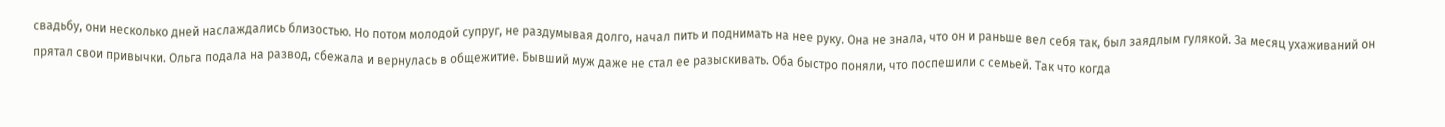свадьбу, они несколько дней наслаждались близостью. Но потом молодой супруг, не раздумывая долго, начал пить и поднимать на нее руку. Она не знала, что он и раньше вел себя так, был заядлым гулякой. За месяц ухаживаний он прятал свои привычки. Ольга подала на развод, сбежала и вернулась в общежитие. Бывший муж даже не стал ее разыскивать. Оба быстро поняли, что поспешили с семьей. Так что когда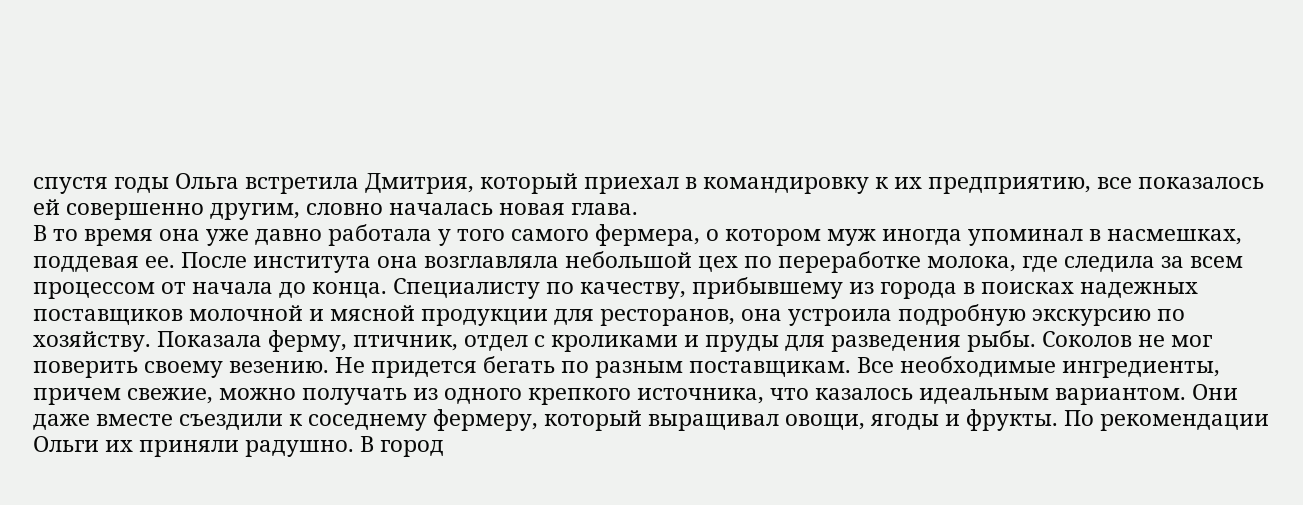спустя годы Ольга встретила Дмитрия, который приехал в командировку к их предприятию, все показалось ей совершенно другим, словно началась новая глава.
В то время она уже давно работала у того самого фермера, о котором муж иногда упоминал в насмешках, поддевая ее. После института она возглавляла небольшой цех по переработке молока, где следила за всем процессом от начала до конца. Специалисту по качеству, прибывшему из города в поисках надежных поставщиков молочной и мясной продукции для ресторанов, она устроила подробную экскурсию по хозяйству. Показала ферму, птичник, отдел с кроликами и пруды для разведения рыбы. Соколов не мог поверить своему везению. Не придется бегать по разным поставщикам. Все необходимые ингредиенты, причем свежие, можно получать из одного крепкого источника, что казалось идеальным вариантом. Они даже вместе съездили к соседнему фермеру, который выращивал овощи, ягоды и фрукты. По рекомендации Ольги их приняли радушно. В город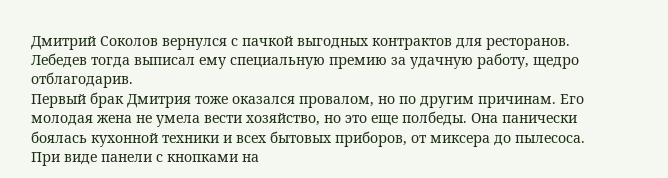Дмитрий Соколов вернулся с пачкой выгодных контрактов для ресторанов. Лебедев тогда выписал ему специальную премию за удачную работу, щедро отблагодарив.
Первый брак Дмитрия тоже оказался провалом, но по другим причинам. Его молодая жена не умела вести хозяйство, но это еще полбеды. Она панически боялась кухонной техники и всех бытовых приборов, от миксера до пылесоса. При виде панели с кнопками на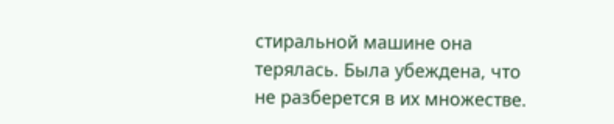стиральной машине она терялась. Была убеждена, что не разберется в их множестве.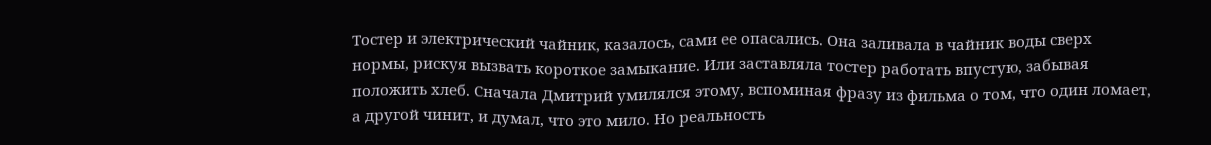Тостер и электрический чайник, казалось, сами ее опасались. Она заливала в чайник воды сверх нормы, рискуя вызвать короткое замыкание. Или заставляла тостер работать впустую, забывая положить хлеб. Сначала Дмитрий умилялся этому, вспоминая фразу из фильма о том, что один ломает, а другой чинит, и думал, что это мило. Но реальность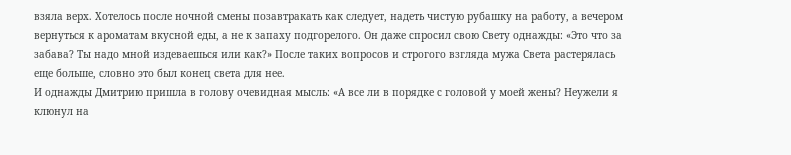взяла верх. Хотелось после ночной смены позавтракать как следует, надеть чистую рубашку на работу, а вечером вернуться к ароматам вкусной еды, а не к запаху подгорелого. Он даже спросил свою Свету однажды: «Это что за забава? Ты надо мной издеваешься или как?» После таких вопросов и строгого взгляда мужа Света растерялась еще больше, словно это был конец света для нее.
И однажды Дмитрию пришла в голову очевидная мысль: «А все ли в порядке с головой у моей жены? Неужели я клюнул на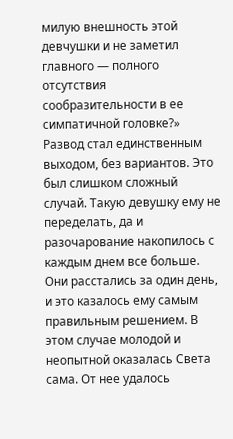милую внешность этой девчушки и не заметил главного — полного отсутствия сообразительности в ее симпатичной головке?» Развод стал единственным выходом, без вариантов. Это был слишком сложный случай. Такую девушку ему не переделать, да и разочарование накопилось с каждым днем все больше. Они расстались за один день, и это казалось ему самым правильным решением. В этом случае молодой и неопытной оказалась Света сама. От нее удалось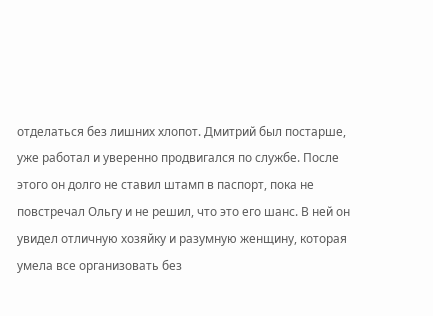отделаться без лишних хлопот. Дмитрий был постарше, уже работал и уверенно продвигался по службе. После этого он долго не ставил штамп в паспорт, пока не повстречал Ольгу и не решил, что это его шанс. В ней он увидел отличную хозяйку и разумную женщину, которая умела все организовать без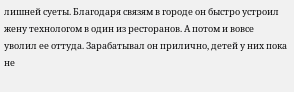лишней суеты. Благодаря связям в городе он быстро устроил жену технологом в один из ресторанов. А потом и вовсе уволил ее оттуда. Зарабатывал он прилично, детей у них пока не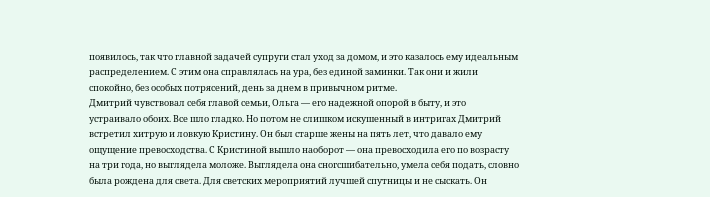появилось, так что главной задачей супруги стал уход за домом, и это казалось ему идеальным распределением. С этим она справлялась на ура, без единой заминки. Так они и жили спокойно, без особых потрясений, день за днем в привычном ритме.
Дмитрий чувствовал себя главой семьи, Ольга — его надежной опорой в быту, и это устраивало обоих. Все шло гладко. Но потом не слишком искушенный в интригах Дмитрий встретил хитрую и ловкую Кристину. Он был старше жены на пять лет, что давало ему ощущение превосходства. С Кристиной вышло наоборот — она превосходила его по возрасту на три года, но выглядела моложе. Выглядела она сногсшибательно, умела себя подать, словно была рождена для света. Для светских мероприятий лучшей спутницы и не сыскать. Он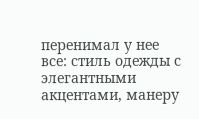перенимал у нее все: стиль одежды с элегантными акцентами, манеру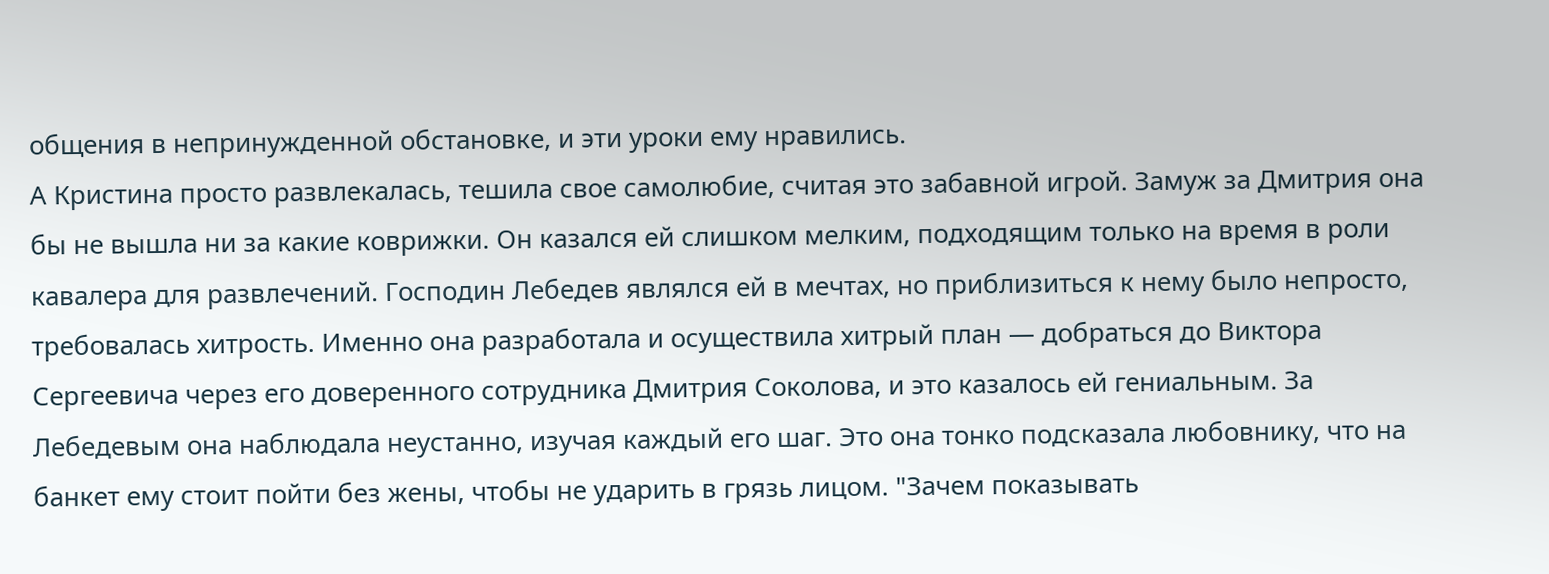общения в непринужденной обстановке, и эти уроки ему нравились.
А Кристина просто развлекалась, тешила свое самолюбие, считая это забавной игрой. Замуж за Дмитрия она бы не вышла ни за какие коврижки. Он казался ей слишком мелким, подходящим только на время в роли кавалера для развлечений. Господин Лебедев являлся ей в мечтах, но приблизиться к нему было непросто, требовалась хитрость. Именно она разработала и осуществила хитрый план — добраться до Виктора Сергеевича через его доверенного сотрудника Дмитрия Соколова, и это казалось ей гениальным. За Лебедевым она наблюдала неустанно, изучая каждый его шаг. Это она тонко подсказала любовнику, что на банкет ему стоит пойти без жены, чтобы не ударить в грязь лицом. "Зачем показывать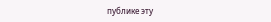публике эту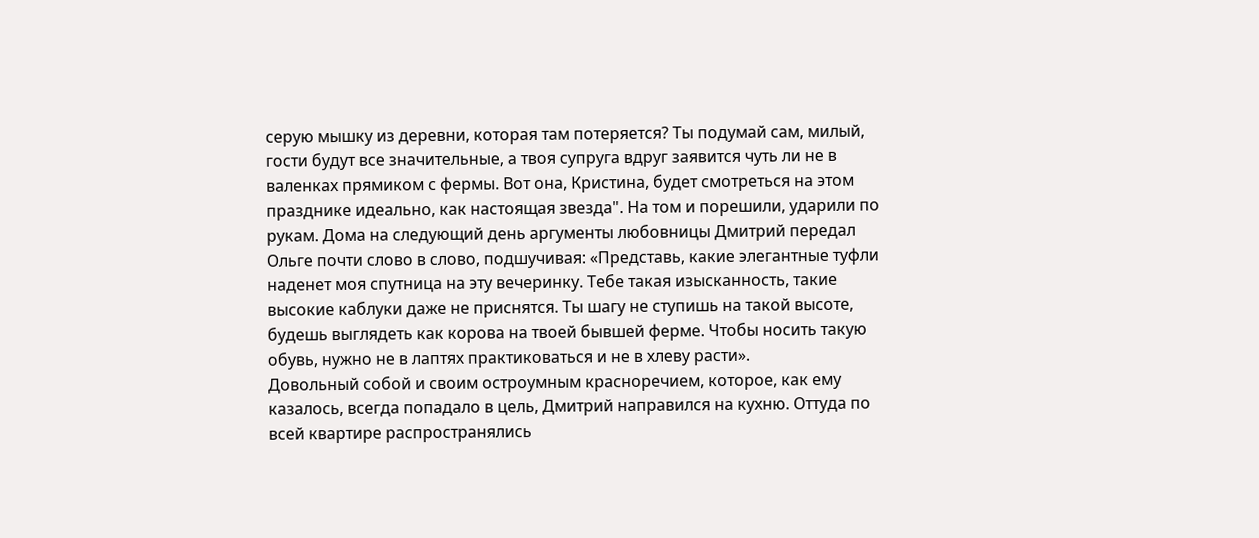серую мышку из деревни, которая там потеряется? Ты подумай сам, милый, гости будут все значительные, а твоя супруга вдруг заявится чуть ли не в валенках прямиком с фермы. Вот она, Кристина, будет смотреться на этом празднике идеально, как настоящая звезда". На том и порешили, ударили по рукам. Дома на следующий день аргументы любовницы Дмитрий передал Ольге почти слово в слово, подшучивая: «Представь, какие элегантные туфли наденет моя спутница на эту вечеринку. Тебе такая изысканность, такие высокие каблуки даже не приснятся. Ты шагу не ступишь на такой высоте, будешь выглядеть как корова на твоей бывшей ферме. Чтобы носить такую обувь, нужно не в лаптях практиковаться и не в хлеву расти».
Довольный собой и своим остроумным красноречием, которое, как ему казалось, всегда попадало в цель, Дмитрий направился на кухню. Оттуда по всей квартире распространялись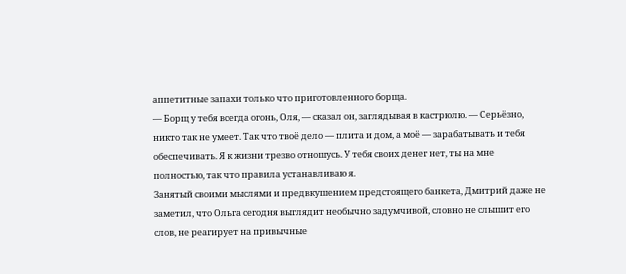аппетитные запахи только что приготовленного борща.
— Борщ у тебя всегда огонь, Оля, — сказал он, заглядывая в кастрюлю. — Серьёзно, никто так не умеет. Так что твоё дело — плита и дом, а моё — зарабатывать и тебя обеспечивать. Я к жизни трезво отношусь. У тебя своих денег нет, ты на мне полностью, так что правила устанавливаю я.
Занятый своими мыслями и предвкушением предстоящего банкета, Дмитрий даже не заметил, что Ольга сегодня выглядит необычно задумчивой, словно не слышит его слов, не реагирует на привычные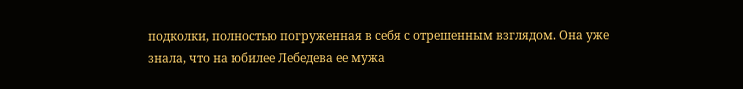подколки, полностью погруженная в себя с отрешенным взглядом. Она уже знала, что на юбилее Лебедева ее мужа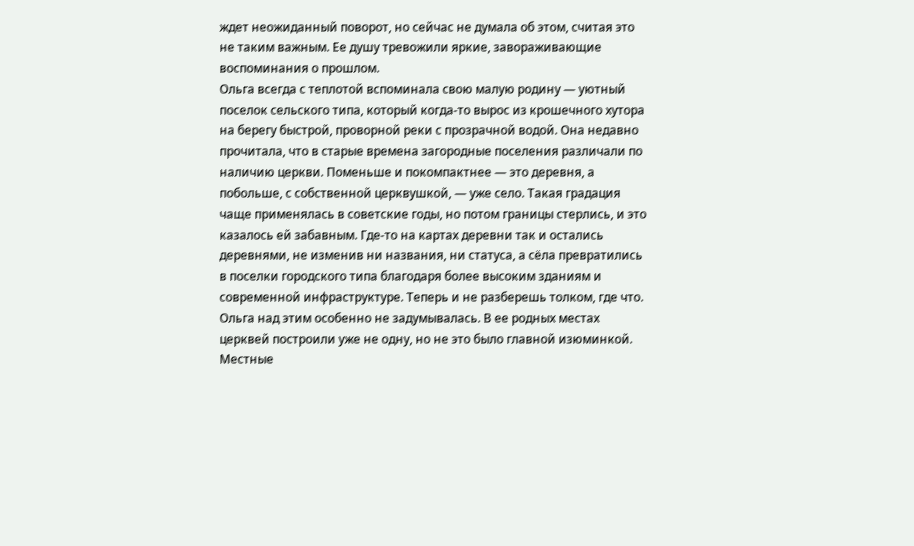ждет неожиданный поворот, но сейчас не думала об этом, считая это не таким важным. Ее душу тревожили яркие, завораживающие воспоминания о прошлом.
Ольга всегда с теплотой вспоминала свою малую родину — уютный поселок сельского типа, который когда-то вырос из крошечного хутора на берегу быстрой, проворной реки с прозрачной водой. Она недавно прочитала, что в старые времена загородные поселения различали по наличию церкви. Поменьше и покомпактнее — это деревня, а побольше, с собственной церквушкой, — уже село. Такая градация чаще применялась в советские годы, но потом границы стерлись, и это казалось ей забавным. Где-то на картах деревни так и остались деревнями, не изменив ни названия, ни статуса, а сёла превратились в поселки городского типа благодаря более высоким зданиям и современной инфраструктуре. Теперь и не разберешь толком, где что. Ольга над этим особенно не задумывалась. В ее родных местах церквей построили уже не одну, но не это было главной изюминкой.
Местные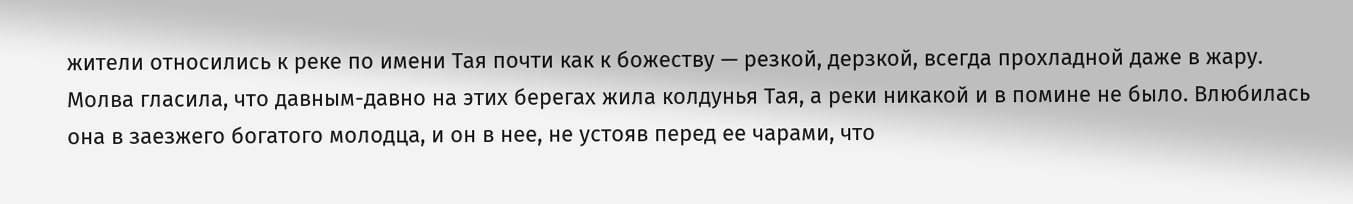жители относились к реке по имени Тая почти как к божеству — резкой, дерзкой, всегда прохладной даже в жару. Молва гласила, что давным-давно на этих берегах жила колдунья Тая, а реки никакой и в помине не было. Влюбилась она в заезжего богатого молодца, и он в нее, не устояв перед ее чарами, что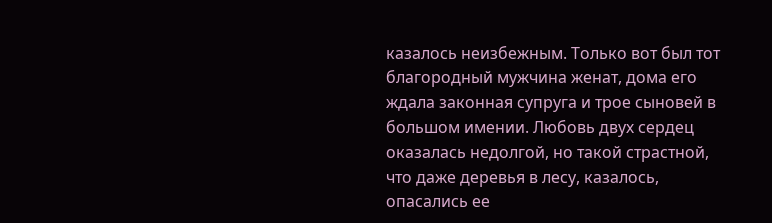казалось неизбежным. Только вот был тот благородный мужчина женат, дома его ждала законная супруга и трое сыновей в большом имении. Любовь двух сердец оказалась недолгой, но такой страстной, что даже деревья в лесу, казалось, опасались ее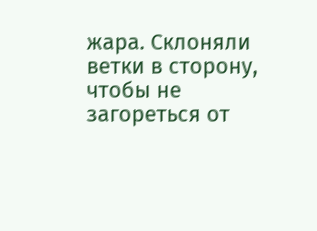жара. Склоняли ветки в сторону, чтобы не загореться от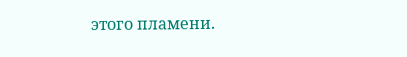этого пламени.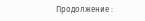Продолжение :